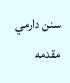سنن دارمي
مقدمه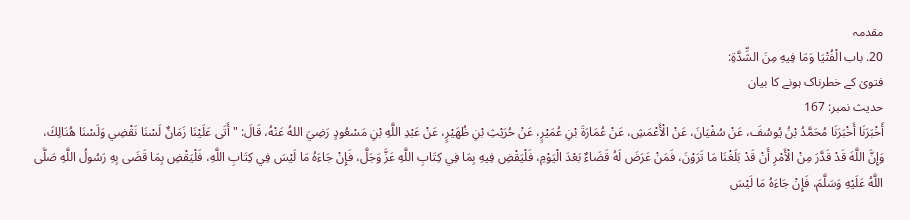مقدمہ
20. باب الْفُتْيَا وَمَا فِيهِ مِنَ الشِّدَّةِ:
فتویٰ کے خطرناک ہونے کا بیان
حدیث نمبر: 167
أَخْبَرَنَا أَخْبَرَنَا مُحَمَّدُ بْنُ يُوسُفَ، عَنْ سُفْيَانَ، عَنْ الْأَعْمَشِ، عَنْ عُمَارَةَ بْنِ عُمَيْرٍ، عَنْ حُرَيْثِ بْنِ ظُهَيْرٍ، عَنْ عَبْدِ اللَّهِ بْنِ مَسْعُودٍ رَضِيَ اللهُ عَنْهُ، قَالَ: "أَتَى عَلَيْنَا زَمَانٌ لَسْنَا نَقْضِي وَلَسْنَا هُنَالِكَ، وَإِنَّ اللَّهَ قَدْ قَدَّرَ مِنْ الْأَمْرِ أَنْ قَدْ بَلَغْنَا مَا تَرَوْنَ، فَمَنْ عَرَضَ لَهُ قَضَاءٌ بَعْدَ الْيَوْمِ، فَلْيَقْضِ فِيهِ بِمَا فِي كِتَابِ اللَّهِ عَزَّ وَجَلَّ، فَإِنْ جَاءَهُ مَا لَيْسَ فِي كِتَابِ اللَّهِ، فَلْيَقْضِ بِمَا قَضَى بِهِ رَسُولُ اللَّهِ صَلَّى اللَّهُ عَلَيْهِ وَسَلَّمَ، فَإِنْ جَاءَهُ مَا لَيْسَ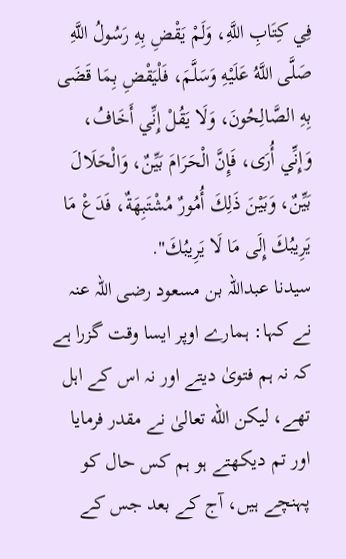فِي كِتَابِ اللَّهِ، وَلَمْ يَقْضِ بِهِ رَسُولُ اللَّهِ صَلَّى اللَّهُ عَلَيْهِ وَسَلَّمَ، فَلْيَقْضِ بِمَا قَضَى بِهِ الصَّالِحُونَ، وَلَا يَقُلْ إِنِّي أَخَافُ، وَإِنِّي أُرَى، فَإِنَّ الْحَرَامَ بَيِّنٌ، وَالْحَلَالَ بَيِّنٌ، وَبَيْنَ ذَلِكَ أُمُورٌ مُشْتَبِهَةٌ، فَدَعْ مَا يَرِيبُكَ إِلَى مَا لَا يَرِيبُكَ".
سیدنا عبداللہ بن مسعود رضی اللہ عنہ نے کہا: ہمارے اوپر ایسا وقت گزرا ہے کہ نہ ہم فتویٰ دیتے اور نہ اس کے اہل تھے، لیکن الله تعالیٰ نے مقدر فرمایا اور تم دیکھتے ہو ہم کس حال کو پہنچے ہیں، آج کے بعد جس کے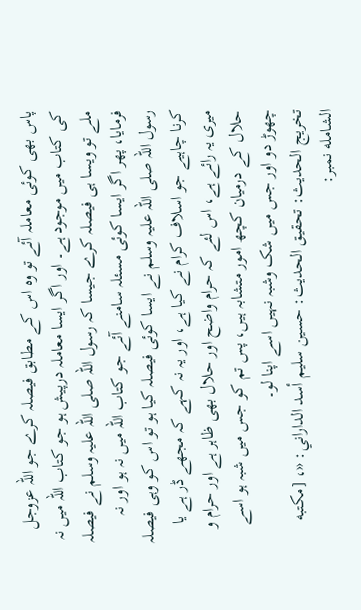پاس بھی کوئی معاملہ آئے تو وہ اس کے مطابق فیصلہ کرے جو اللہ عزوجل کی کتاب میں موجود ہے۔ اور اگر ایسا معاملہ درپیش ہو جو کتاب اللہ میں نہ ملے تو ویسا ہی فیصلہ کرے جیسا کہ رسول اللہ صلی اللہ علیہ وسلم نے فیصلہ فرمایا، پھر اگر ایسا کوئی مسئلہ سامنے آئے جو کتاب اللہ میں نہ ہو اور نہ رسول اللہ صلی اللہ علیہ وسلم نے ایسا کوئی فیصلہ کیا ہو تو اس کو وہی فیصلہ کرنا چاہیے جو اسلاف کرام نے کیا ہے، اور یہ نہ کہے کہ مجھے ڈر ہے یا میری یہ رائے ہے، اس لئے کہ حرام واضح اور حلال بھی ظاہر ہے اور حرام و حلال کے درمیان کچھ امور متشابہ ہیں، پس تم کو جس میں شبہ ہو اسے چھوڑ دو اور جس میں شک وشبہ نہیں اسے اپنا لو۔
تخریج الحدیث: تحقيق الحديث: حسين سليم أسد الداراني: «، [مكتبه الشامله نمبر: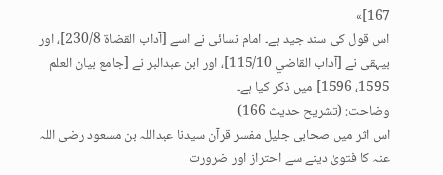167]»
اس قول کی سند جید ہے۔ امام نسائی نے اسے [آداب القضاة 230/8]، اور بیہقی نے [آداب القاضي 115/10]، اور ابن عبدالبر نے [جامع بيان العلم 1595، 1596] میں ذکر کیا ہے۔
وضاحت: (تشریح حدیث 166)
اس اثر میں صحابی جلیل مفسر قرآن سیدنا عبداللہ بن مسعود رضی اللہ عنہ کا فتویٰ دینے سے احتراز اور ضرورت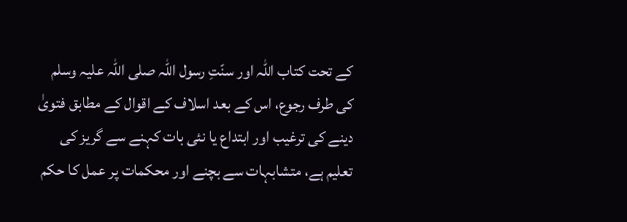کے تحت کتاب اللہ اور سنّتِ رسول اللہ صلی اللہ علیہ وسلم کی طرف رجوع، اس کے بعد اسلاف کے اقوال کے مطابق فتویٰ دینے کی ترغیب اور ابتداع یا نئی بات کہنے سے گریز کی تعلیم ہے، متشابہات سے بچنے اور محکمات پر عمل کا حکم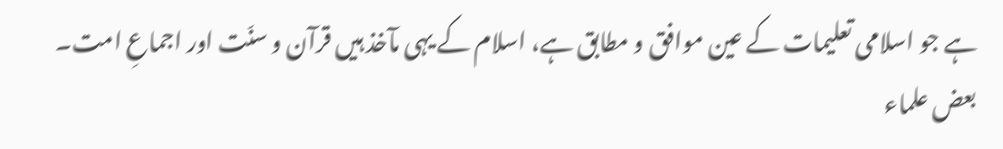ہے جو اسلامی تعلیمات کے عین موافق و مطابق ہے، اسلام کے یہی مآخذ ہیں قرآن و سنّت اور اجماعِ امت۔
بعض علماء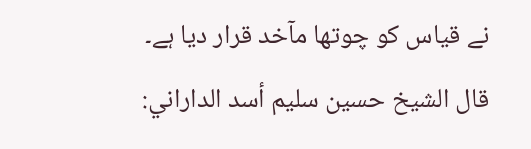نے قیاس کو چوتھا مآخد قرار دیا ہے۔
قال الشيخ حسين سليم أسد الداراني: